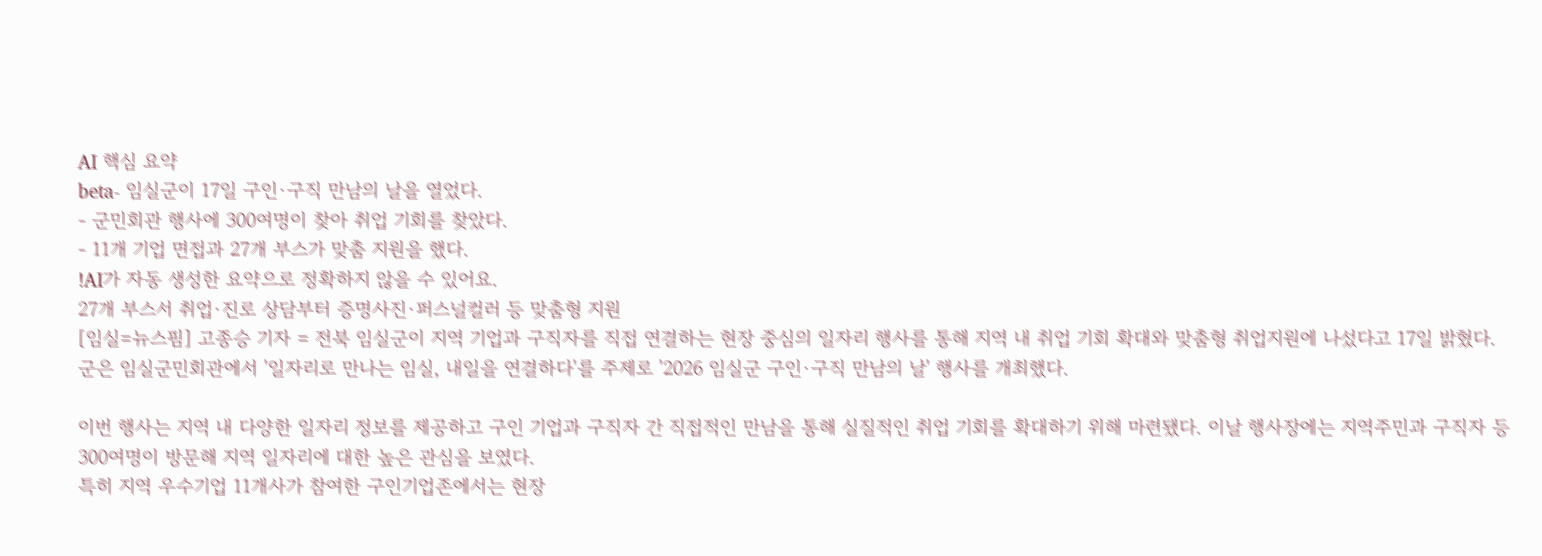AI 핵심 요약
beta- 임실군이 17일 구인·구직 만남의 날을 열었다.
- 군민회관 행사에 300여명이 찾아 취업 기회를 찾았다.
- 11개 기업 면접과 27개 부스가 맞춤 지원을 했다.
!AI가 자동 생성한 요약으로 정확하지 않을 수 있어요.
27개 부스서 취업·진로 상담부터 증명사진·퍼스널컬러 등 맞춤형 지원
[임실=뉴스핌] 고종승 기자 = 전북 임실군이 지역 기업과 구직자를 직접 연결하는 현장 중심의 일자리 행사를 통해 지역 내 취업 기회 확대와 맞춤형 취업지원에 나섰다고 17일 밝혔다.
군은 임실군민회관에서 '일자리로 만나는 임실, 내일을 연결하다'를 주제로 '2026 임실군 구인·구직 만남의 날' 행사를 개최했다.

이번 행사는 지역 내 다양한 일자리 정보를 제공하고 구인 기업과 구직자 간 직접적인 만남을 통해 실질적인 취업 기회를 확대하기 위해 마련됐다. 이날 행사장에는 지역주민과 구직자 등 300여명이 방문해 지역 일자리에 대한 높은 관심을 보였다.
특히 지역 우수기업 11개사가 참여한 구인기업존에서는 현장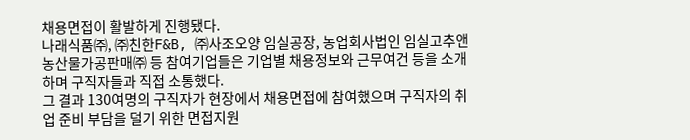채용면접이 활발하게 진행됐다.
나래식품㈜, ㈜친한F&B, ㈜사조오양 임실공장, 농업회사법인 임실고추앤농산물가공판매㈜ 등 참여기업들은 기업별 채용정보와 근무여건 등을 소개하며 구직자들과 직접 소통했다.
그 결과 130여명의 구직자가 현장에서 채용면접에 참여했으며 구직자의 취업 준비 부담을 덜기 위한 면접지원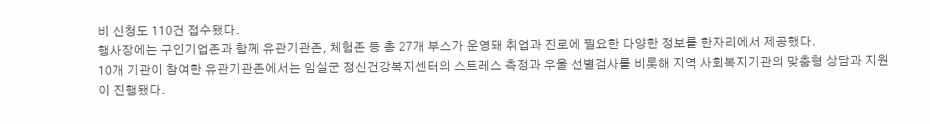비 신청도 110건 접수됐다.
행사장에는 구인기업존과 함께 유관기관존, 체험존 등 총 27개 부스가 운영돼 취업과 진로에 필요한 다양한 정보를 한자리에서 제공했다.
10개 기관이 참여한 유관기관존에서는 임실군 정신건강복지센터의 스트레스 측정과 우울 선별검사를 비롯해 지역 사회복지기관의 맞춤형 상담과 지원이 진행됐다.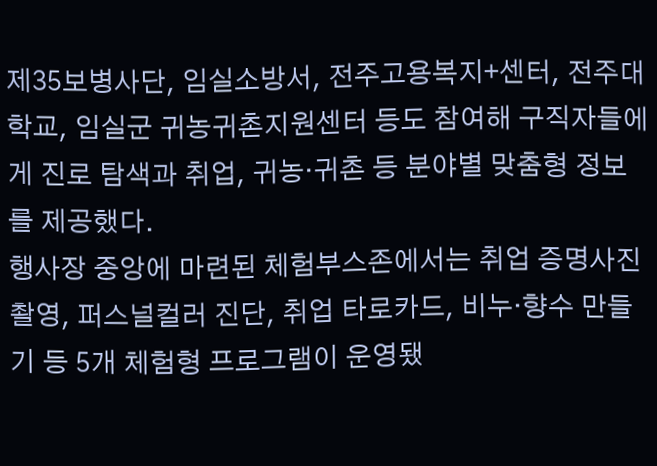제35보병사단, 임실소방서, 전주고용복지+센터, 전주대학교, 임실군 귀농귀촌지원센터 등도 참여해 구직자들에게 진로 탐색과 취업, 귀농·귀촌 등 분야별 맞춤형 정보를 제공했다.
행사장 중앙에 마련된 체험부스존에서는 취업 증명사진 촬영, 퍼스널컬러 진단, 취업 타로카드, 비누·향수 만들기 등 5개 체험형 프로그램이 운영됐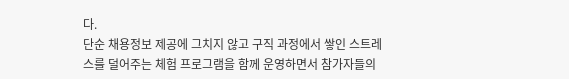다.
단순 채용정보 제공에 그치지 않고 구직 과정에서 쌓인 스트레스를 덜어주는 체험 프로그램을 함께 운영하면서 참가자들의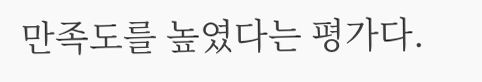만족도를 높였다는 평가다.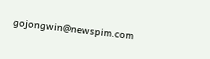gojongwin@newspim.com